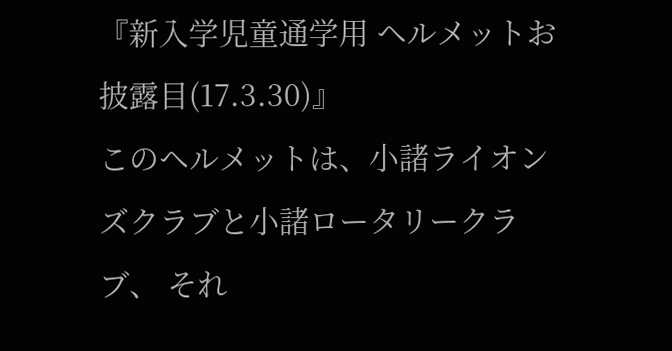『新入学児童通学用 ヘルメットお披露目(17.3.30)』
このヘルメットは、小諸ライオンズクラブと小諸ロータリークラブ、 それ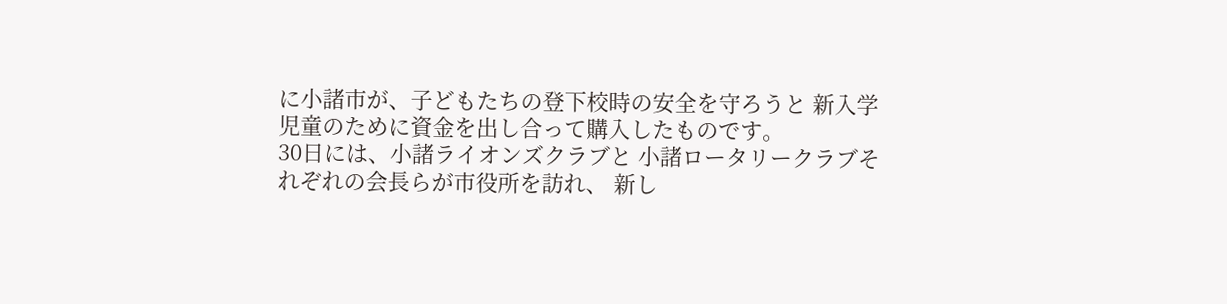に小諸市が、子どもたちの登下校時の安全を守ろうと 新入学児童のために資金を出し合って購入したものです。
30日には、小諸ライオンズクラブと 小諸ロータリークラブそれぞれの会長らが市役所を訪れ、 新し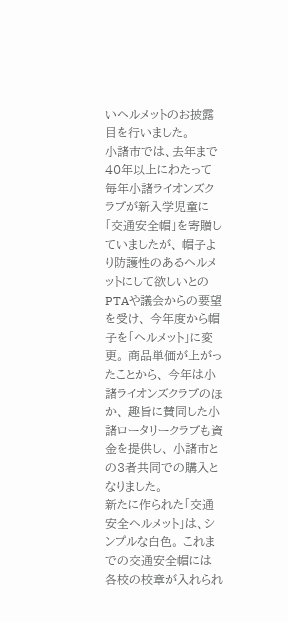いヘルメットのお披露目を行いました。
小諸市では、去年まで40年以上にわたって 毎年小諸ライオンズクラブが新入学児童に 「交通安全帽」を寄贈していましたが、 帽子より防護性のあるヘルメットにして欲しいとの PTAや議会からの要望を受け、 今年度から帽子を「ヘルメット」に変更。 商品単価が上がったことから、 今年は小諸ライオンズクラブのほか、 趣旨に賛同した小諸ロータリークラブも資金を提供し、 小諸市との3者共同での購入となりました。
新たに作られた「交通安全ヘルメット」は、シンプルな白色。 これまでの交通安全帽には各校の校章が入れられ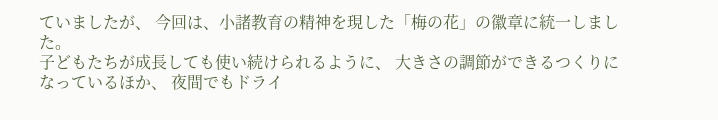ていましたが、 今回は、小諸教育の精神を現した「梅の花」の徽章に統一しました。
子どもたちが成長しても使い続けられるように、 大きさの調節ができるつくりになっているほか、 夜間でもドライ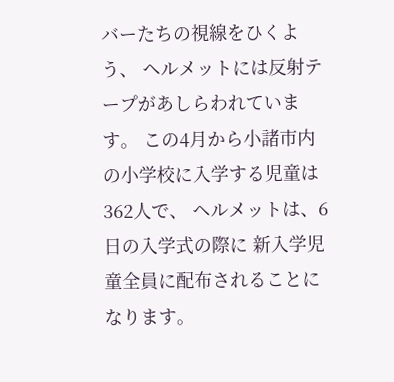バーたちの視線をひくよう、 ヘルメットには反射テープがあしらわれています。 この4月から小諸市内の小学校に入学する児童は362人で、 ヘルメットは、6日の入学式の際に 新入学児童全員に配布されることになります。